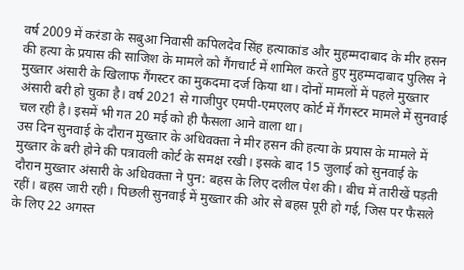वर्ष 2009 में करंडा के सबुआ निवासी कपिलदेव सिंह हत्याकांड और मुहम्मदाबाद के मीर हसन की हत्या के प्रयास की साजिश के मामले को गैंगचार्ट में शामिल करते हुए मुहम्मदाबाद पुलिस ने मुख्तार अंसारी के खिलाफ गैंगस्टर का मुकदमा दर्ज किया था। दोनों मामलों में पहले मुख्तार अंसारी बरी हो चुका है। वर्ष 2021 से गाजीपुर एमपी-एमएलए कोर्ट में गैंगस्टर मामले में सुनवाई चल रही है। इसमें भी गत 20 मई को ही फैसला आने वाला था।
उस दिन सुनवाई के दौरान मुख्तार के अधिवक्ता ने मीर हसन की हत्या के प्रयास के मामले में मुख्तार के बरी होने की पत्रावली कोर्ट के समक्ष रखी। इसके बाद 15 जुलाई को सुनवाई के दौरान मुख्तार अंसारी के अधिवक्ता ने पुन: बहस के लिए दलील पेश की। बीच में तारीखें पड़ती रहीं। बहस जारी रही। पिछली सुनवाई में मुख्तार की ओर से बहस पूरी हो गई, जिस पर फैसले के लिए 22 अगस्त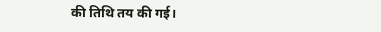की तिथि तय की गई।